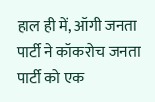हाल ही में, ऑगी जनता पार्टी ने कॉकरोच जनता पार्टी को एक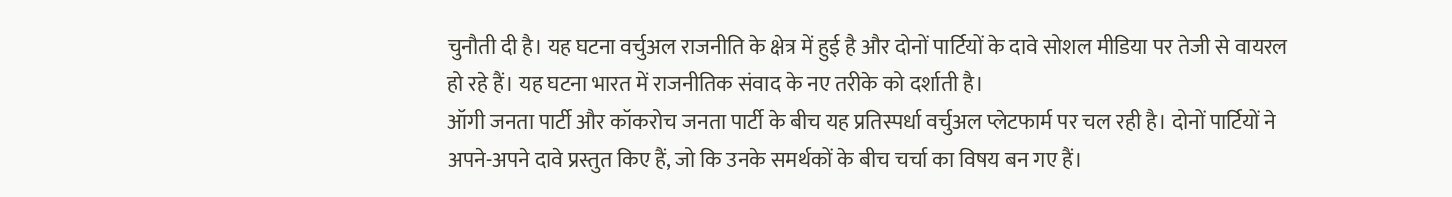चुनौती दी है। यह घटना वर्चुअल राजनीति के क्षेत्र में हुई है और दोनों पार्टियों के दावे सोशल मीडिया पर तेजी से वायरल हो रहे हैं। यह घटना भारत में राजनीतिक संवाद के नए तरीके को दर्शाती है।
ऑगी जनता पार्टी और कॉकरोच जनता पार्टी के बीच यह प्रतिस्पर्धा वर्चुअल प्लेटफार्म पर चल रही है। दोनों पार्टियों ने अपने-अपने दावे प्रस्तुत किए हैं, जो कि उनके समर्थकों के बीच चर्चा का विषय बन गए हैं।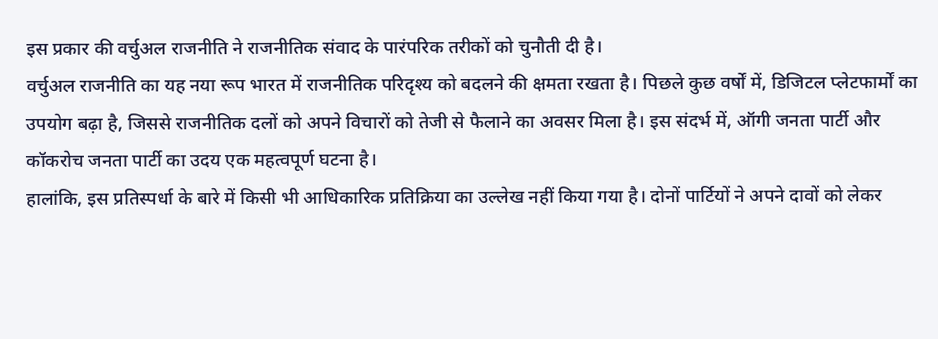इस प्रकार की वर्चुअल राजनीति ने राजनीतिक संवाद के पारंपरिक तरीकों को चुनौती दी है।
वर्चुअल राजनीति का यह नया रूप भारत में राजनीतिक परिदृश्य को बदलने की क्षमता रखता है। पिछले कुछ वर्षों में, डिजिटल प्लेटफार्मों का उपयोग बढ़ा है, जिससे राजनीतिक दलों को अपने विचारों को तेजी से फैलाने का अवसर मिला है। इस संदर्भ में, ऑगी जनता पार्टी और कॉकरोच जनता पार्टी का उदय एक महत्वपूर्ण घटना है।
हालांकि, इस प्रतिस्पर्धा के बारे में किसी भी आधिकारिक प्रतिक्रिया का उल्लेख नहीं किया गया है। दोनों पार्टियों ने अपने दावों को लेकर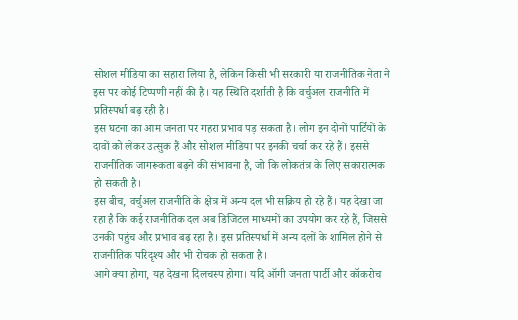सोशल मीडिया का सहारा लिया है, लेकिन किसी भी सरकारी या राजनीतिक नेता ने इस पर कोई टिप्पणी नहीं की है। यह स्थिति दर्शाती है कि वर्चुअल राजनीति में प्रतिस्पर्धा बढ़ रही है।
इस घटना का आम जनता पर गहरा प्रभाव पड़ सकता है। लोग इन दोनों पार्टियों के दावों को लेकर उत्सुक हैं और सोशल मीडिया पर इनकी चर्चा कर रहे हैं। इससे राजनीतिक जागरूकता बढ़ने की संभावना है, जो कि लोकतंत्र के लिए सकारात्मक हो सकती है।
इस बीच, वर्चुअल राजनीति के क्षेत्र में अन्य दल भी सक्रिय हो रहे हैं। यह देखा जा रहा है कि कई राजनीतिक दल अब डिजिटल माध्यमों का उपयोग कर रहे हैं, जिससे उनकी पहुंच और प्रभाव बढ़ रहा है। इस प्रतिस्पर्धा में अन्य दलों के शामिल होने से राजनीतिक परिदृश्य और भी रोचक हो सकता है।
आगे क्या होगा, यह देखना दिलचस्प होगा। यदि ऑगी जनता पार्टी और कॉकरोच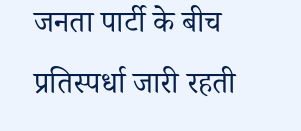जनता पार्टी के बीच प्रतिस्पर्धा जारी रहती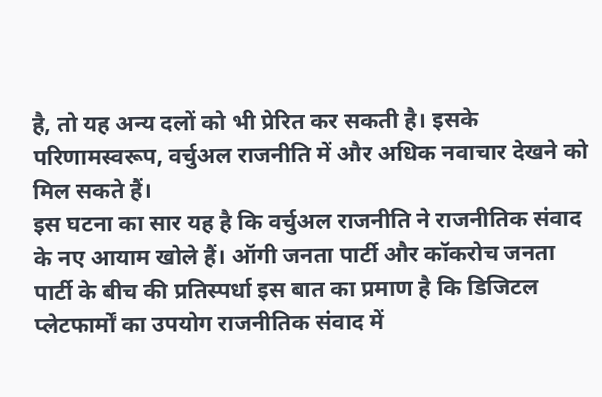है, तो यह अन्य दलों को भी प्रेरित कर सकती है। इसके परिणामस्वरूप, वर्चुअल राजनीति में और अधिक नवाचार देखने को मिल सकते हैं।
इस घटना का सार यह है कि वर्चुअल राजनीति ने राजनीतिक संवाद के नए आयाम खोले हैं। ऑगी जनता पार्टी और कॉकरोच जनता पार्टी के बीच की प्रतिस्पर्धा इस बात का प्रमाण है कि डिजिटल प्लेटफार्मों का उपयोग राजनीतिक संवाद में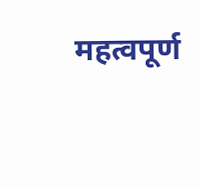महत्वपूर्ण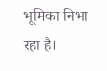भूमिका निभा रहा है।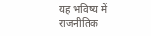यह भविष्य में राजनीतिक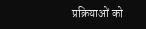प्रक्रियाओं को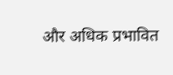और अधिक प्रभावित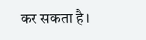कर सकता है।